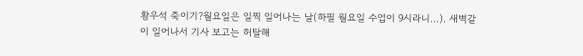황우석 죽이기?월요일은 일찍 일어나는 날(하필 월요일 수업이 9시라니...). 새벽같이 일어나서 기사 보고는 허탈해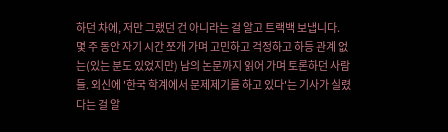하던 차에, 저만 그랬던 건 아니라는 걸 알고 트랙백 보냅니다.
몇 주 동안 자기 시간 쪼개 가며 고민하고 걱정하고 하등 관계 없는(있는 분도 있었지만) 남의 논문까지 읽어 가며 토론하던 사람들. 외신에 '한국 학계에서 문제제기를 하고 있다'는 기사가 실렸다는 걸 알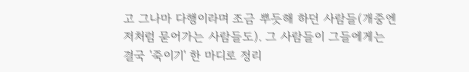고 그나마 다행이라며 조금 뿌듯해 하던 사람들(개중엔 저처럼 묻어가는 사람들도). 그 사람들이 그들에게는 결국 '죽이기' 한 마디로 정리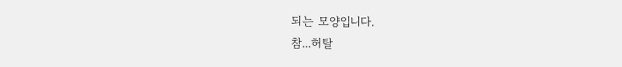되는 모양입니다.
참...허탈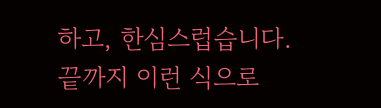하고, 한심스럽습니다. 끝까지 이런 식으로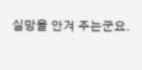실망을 안겨 주는군요.